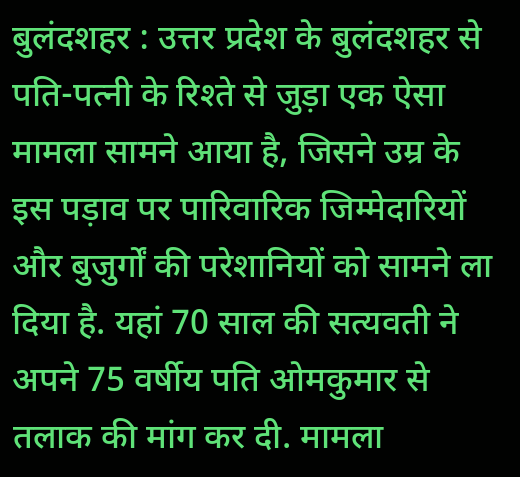बुलंदशहर : उत्तर प्रदेश के बुलंदशहर से पति-पत्नी के रिश्ते से जुड़ा एक ऐसा मामला सामने आया है, जिसने उम्र के इस पड़ाव पर पारिवारिक जिम्मेदारियों और बुजुर्गों की परेशानियों को सामने ला दिया है. यहां 70 साल की सत्यवती ने अपने 75 वर्षीय पति ओमकुमार से तलाक की मांग कर दी. मामला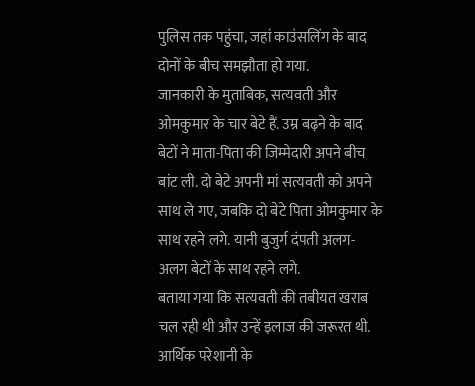पुलिस तक पहुंचा, जहां काउंसलिंग के बाद दोनों के बीच समझौता हो गया.
जानकारी के मुताबिक, सत्यवती और ओमकुमार के चार बेटे हैं. उम्र बढ़ने के बाद बेटों ने माता-पिता की जिम्मेदारी अपने बीच बांट ली. दो बेटे अपनी मां सत्यवती को अपने साथ ले गए, जबकि दो बेटे पिता ओमकुमार के साथ रहने लगे. यानी बुजुर्ग दंपती अलग-अलग बेटों के साथ रहने लगे.
बताया गया कि सत्यवती की तबीयत खराब चल रही थी और उन्हें इलाज की जरूरत थी. आर्थिक परेशानी के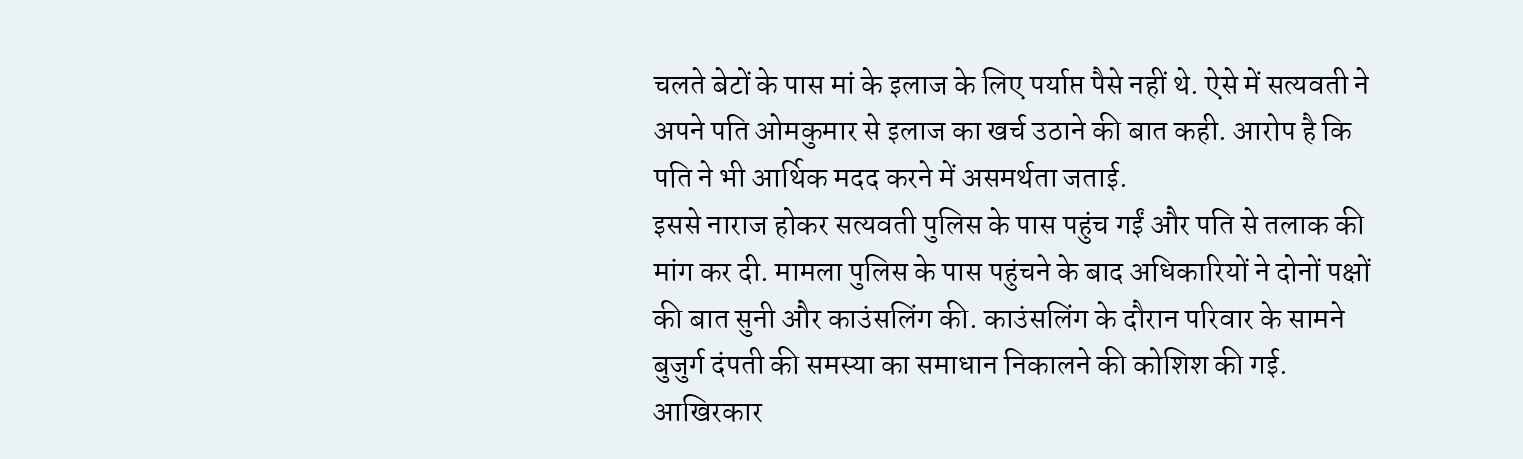चलते बेटों के पास मां के इलाज के लिए पर्याप्त पैसे नहीं थे. ऐसे में सत्यवती ने अपने पति ओमकुमार से इलाज का खर्च उठाने की बात कही. आरोप है कि पति ने भी आर्थिक मदद करने में असमर्थता जताई.
इससे नाराज होकर सत्यवती पुलिस के पास पहुंच गईं और पति से तलाक की मांग कर दी. मामला पुलिस के पास पहुंचने के बाद अधिकारियों ने दोनों पक्षों की बात सुनी और काउंसलिंग की. काउंसलिंग के दौरान परिवार के सामने बुजुर्ग दंपती की समस्या का समाधान निकालने की कोशिश की गई.
आखिरकार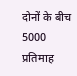दोनों के बीच 5000 प्रतिमाह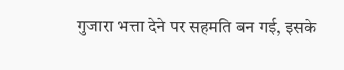गुजारा भत्ता देने पर सहमति बन गई, इसके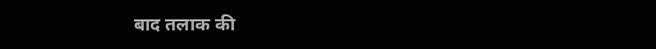बाद तलाक की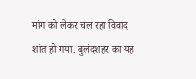मांग को लेकर चल रहा विवाद शांत हो गया. बुलंदशहर का यह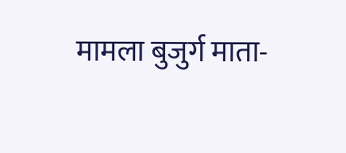मामला बुजुर्ग माता-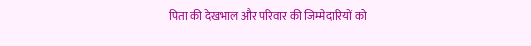पिता की देखभाल और परिवार की जिम्मेदारियों को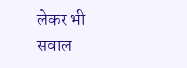लेकर भी सवाल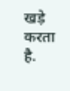खड़े करता है.